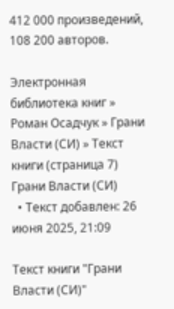412 000 произведений, 108 200 авторов.

Электронная библиотека книг » Роман Осадчук » Грани Власти (СИ) » Текст книги (страница 7)
Грани Власти (СИ)
  • Текст добавлен: 26 июня 2025, 21:09

Текст книги "Грани Власти (СИ)"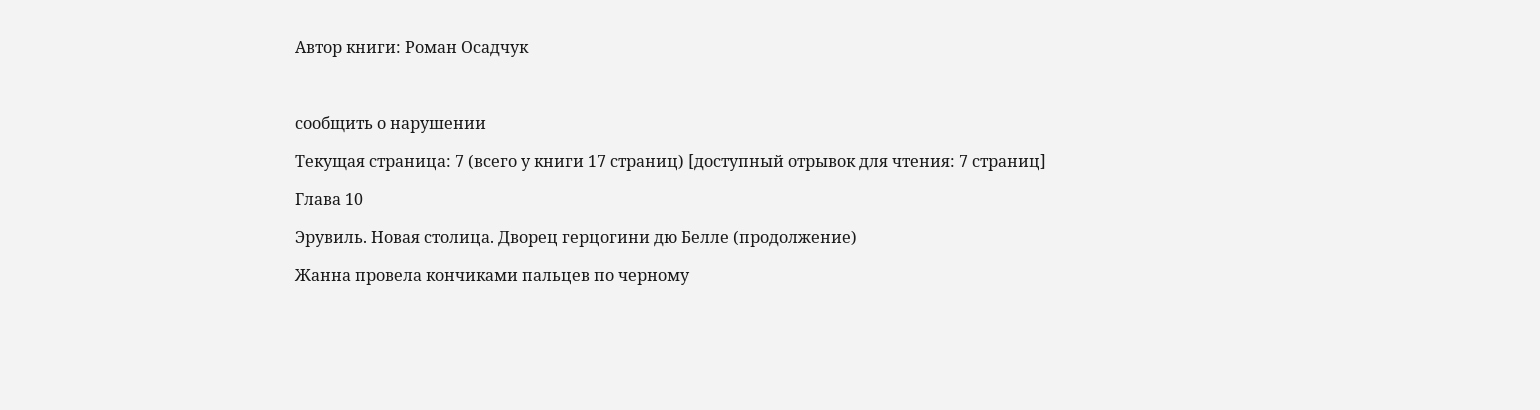Автор книги: Роман Осадчук



сообщить о нарушении

Текущая страница: 7 (всего у книги 17 страниц) [доступный отрывок для чтения: 7 страниц]

Глава 10

Эрувиль. Новая столица. Дворец герцогини дю Белле (продолжение)

Жанна провела кончиками пальцев по черному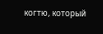когтю, который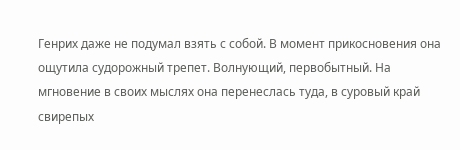Генрих даже не подумал взять с собой. В момент прикосновения она ощутила судорожный трепет. Волнующий, первобытный. На мгновение в своих мыслях она перенеслась туда, в суровый край свирепых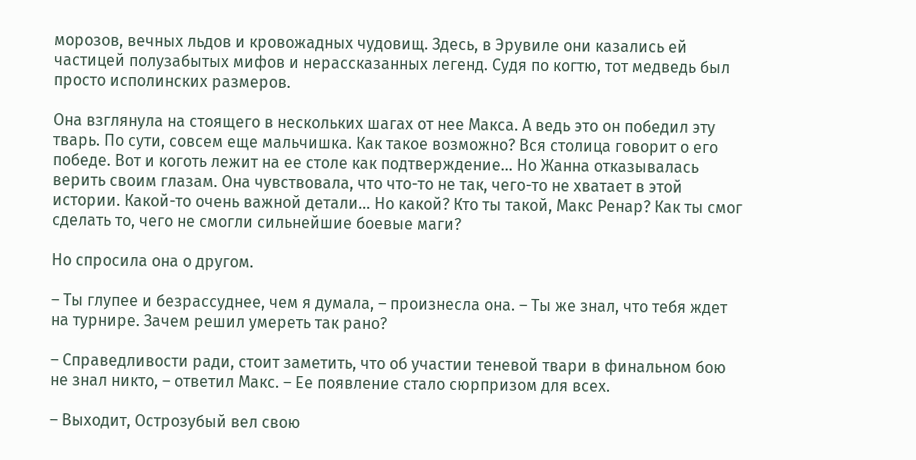морозов, вечных льдов и кровожадных чудовищ. Здесь, в Эрувиле они казались ей частицей полузабытых мифов и нерассказанных легенд. Судя по когтю, тот медведь был просто исполинских размеров.

Она взглянула на стоящего в нескольких шагах от нее Макса. А ведь это он победил эту тварь. По сути, совсем еще мальчишка. Как такое возможно? Вся столица говорит о его победе. Вот и коготь лежит на ее столе как подтверждение… Но Жанна отказывалась верить своим глазам. Она чувствовала, что что-то не так, чего-то не хватает в этой истории. Какой-то очень важной детали… Но какой? Кто ты такой, Макс Ренар? Как ты смог сделать то, чего не смогли сильнейшие боевые маги?

Но спросила она о другом.

– Ты глупее и безрассуднее, чем я думала, – произнесла она. – Ты же знал, что тебя ждет на турнире. Зачем решил умереть так рано?

– Справедливости ради, стоит заметить, что об участии теневой твари в финальном бою не знал никто, – ответил Макс. – Ее появление стало сюрпризом для всех.

– Выходит, Острозубый вел свою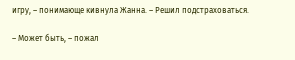игру, – понимающе кивнула Жанна. – Решил подстраховаться.

– Может быть, – пожал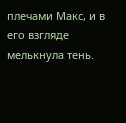плечами Макс, и в его взгляде мелькнула тень.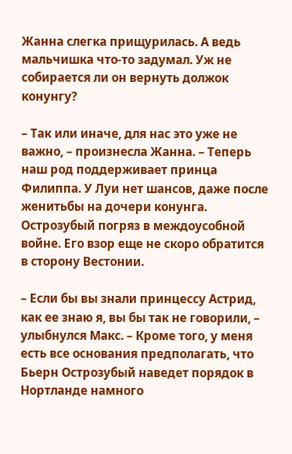Жанна слегка прищурилась. А ведь мальчишка что-то задумал. Уж не собирается ли он вернуть должок конунгу?

– Так или иначе, для нас это уже не важно, – произнесла Жанна. – Теперь наш род поддерживает принца Филиппа. У Луи нет шансов, даже после женитьбы на дочери конунга. Острозубый погряз в междоусобной войне. Его взор еще не скоро обратится в сторону Вестонии.

– Если бы вы знали принцессу Астрид, как ее знаю я, вы бы так не говорили, – улыбнулся Макс. – Кроме того, у меня есть все основания предполагать, что Бьерн Острозубый наведет порядок в Нортланде намного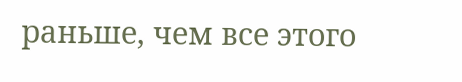раньше, чем все этого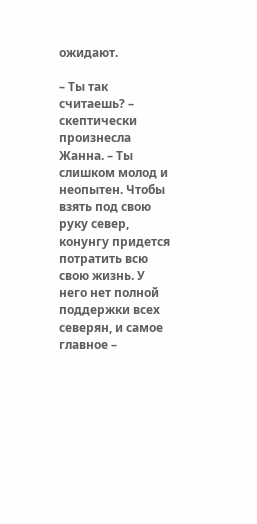ожидают.

– Ты так считаешь? – скептически произнесла Жанна. – Ты слишком молод и неопытен. Чтобы взять под свою руку север, конунгу придется потратить всю свою жизнь. У него нет полной поддержки всех северян, и самое главное –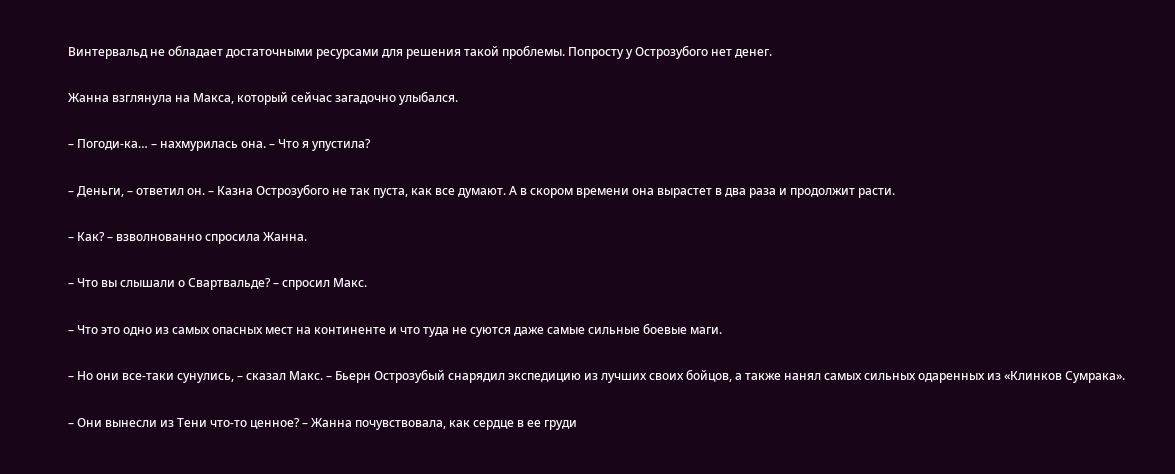Винтервальд не обладает достаточными ресурсами для решения такой проблемы. Попросту у Острозубого нет денег.

Жанна взглянула на Макса, который сейчас загадочно улыбался.

– Погоди-ка… – нахмурилась она. – Что я упустила?

– Деньги, – ответил он. – Казна Острозубого не так пуста, как все думают. А в скором времени она вырастет в два раза и продолжит расти.

– Как? – взволнованно спросила Жанна.

– Что вы слышали о Свартвальде? – спросил Макс.

– Что это одно из самых опасных мест на континенте и что туда не суются даже самые сильные боевые маги.

– Но они все-таки сунулись, – сказал Макс. – Бьерн Острозубый снарядил экспедицию из лучших своих бойцов, а также нанял самых сильных одаренных из «Клинков Сумрака».

– Они вынесли из Тени что-то ценное? – Жанна почувствовала, как сердце в ее груди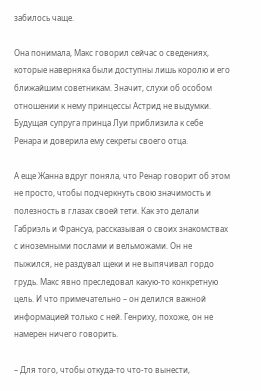забилось чаще.

Она понимала, Макс говорил сейчас о сведениях, которые наверняка были доступны лишь королю и его ближайшим советникам. Значит, слухи об особом отношении к нему принцессы Астрид не выдумки. Будущая супруга принца Луи приблизила к себе Ренара и доверила ему секреты своего отца.

А еще Жанна вдруг поняла, что Ренар говорит об этом не просто, чтобы подчеркнуть свою значимость и полезность в глазах своей тети. Как это делали Габриэль и Франсуа, рассказывая о своих знакомствах с иноземными послами и вельможами. Он не пыжился, не раздувал щеки и не выпячивал гордо грудь. Макс явно преследовал какую-то конкретную цель. И что примечательно – он делился важной информацией только с ней. Генриху, похоже, он не намерен ничего говорить.

– Для того, чтобы откуда-то что-то вынести,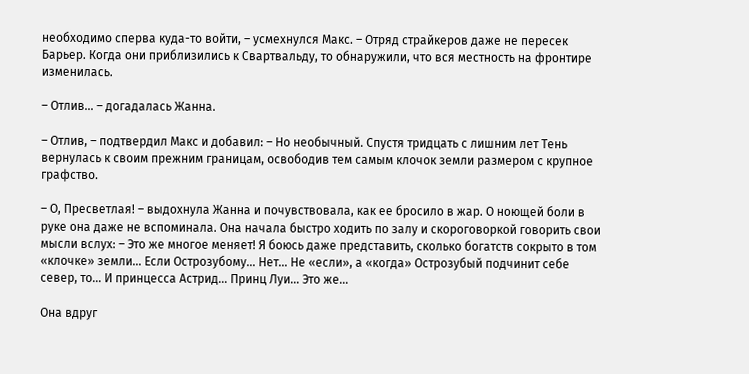необходимо сперва куда-то войти, – усмехнулся Макс. – Отряд страйкеров даже не пересек Барьер. Когда они приблизились к Свартвальду, то обнаружили, что вся местность на фронтире изменилась.

– Отлив… – догадалась Жанна.

– Отлив, – подтвердил Макс и добавил: – Но необычный. Спустя тридцать с лишним лет Тень вернулась к своим прежним границам, освободив тем самым клочок земли размером с крупное графство.

– О, Пресветлая! – выдохнула Жанна и почувствовала, как ее бросило в жар. О ноющей боли в руке она даже не вспоминала. Она начала быстро ходить по залу и скороговоркой говорить свои мысли вслух: – Это же многое меняет! Я боюсь даже представить, сколько богатств сокрыто в том «клочке» земли… Если Острозубому… Нет… Не «если», а «когда» Острозубый подчинит себе север, то… И принцесса Астрид… Принц Луи… Это же…

Она вдруг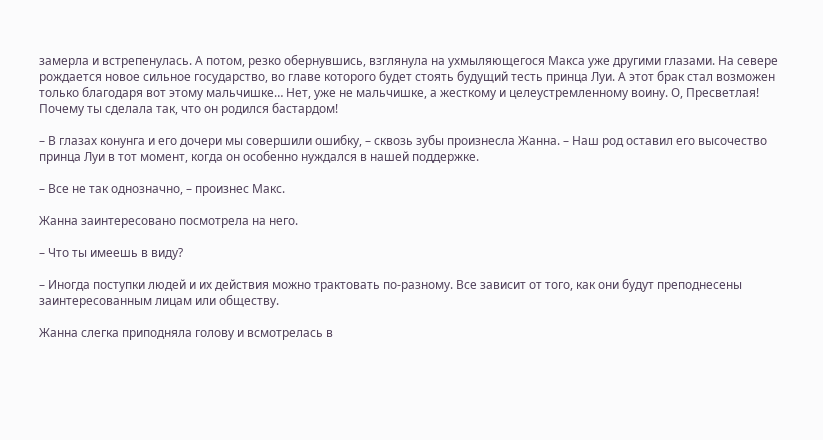замерла и встрепенулась. А потом, резко обернувшись, взглянула на ухмыляющегося Макса уже другими глазами. На севере рождается новое сильное государство, во главе которого будет стоять будущий тесть принца Луи. А этот брак стал возможен только благодаря вот этому мальчишке… Нет, уже не мальчишке, а жесткому и целеустремленному воину. О, Пресветлая! Почему ты сделала так, что он родился бастардом!

– В глазах конунга и его дочери мы совершили ошибку, – сквозь зубы произнесла Жанна. – Наш род оставил его высочество принца Луи в тот момент, когда он особенно нуждался в нашей поддержке.

– Все не так однозначно, – произнес Макс.

Жанна заинтересовано посмотрела на него.

– Что ты имеешь в виду?

– Иногда поступки людей и их действия можно трактовать по-разному. Все зависит от того, как они будут преподнесены заинтересованным лицам или обществу.

Жанна слегка приподняла голову и всмотрелась в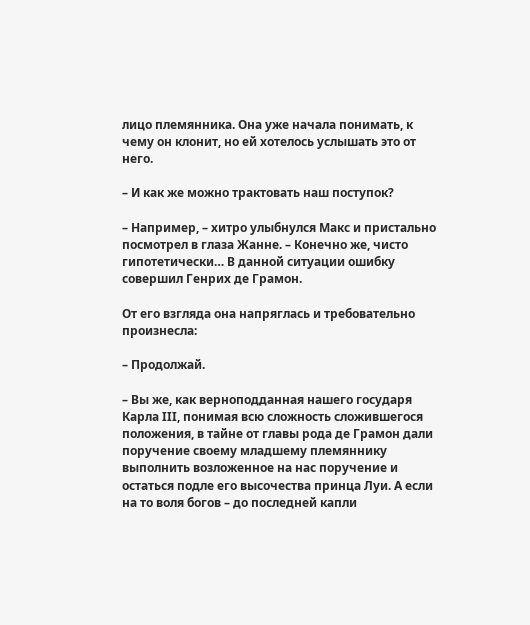лицо племянника. Она уже начала понимать, к чему он клонит, но ей хотелось услышать это от него.

– И как же можно трактовать наш поступок?

– Например, – хитро улыбнулся Макс и пристально посмотрел в глаза Жанне. – Конечно же, чисто гипотетически… В данной ситуации ошибку совершил Генрих де Грамон.

От его взгляда она напряглась и требовательно произнесла:

– Продолжай.

– Вы же, как верноподданная нашего государя Карла III, понимая всю сложность сложившегося положения, в тайне от главы рода де Грамон дали поручение своему младшему племяннику выполнить возложенное на нас поручение и остаться подле его высочества принца Луи. А если на то воля богов – до последней капли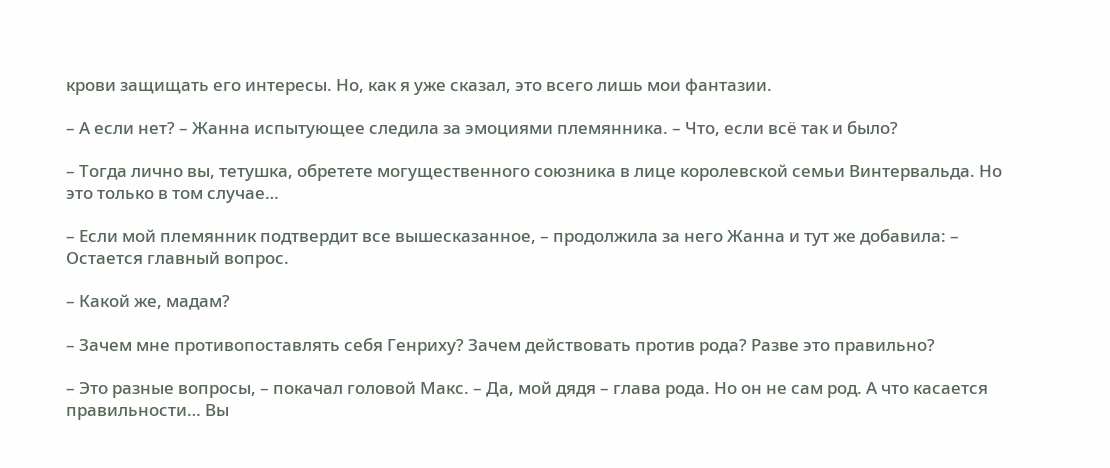крови защищать его интересы. Но, как я уже сказал, это всего лишь мои фантазии.

– А если нет? – Жанна испытующее следила за эмоциями племянника. – Что, если всё так и было?

– Тогда лично вы, тетушка, обретете могущественного союзника в лице королевской семьи Винтервальда. Но это только в том случае…

– Если мой племянник подтвердит все вышесказанное, – продолжила за него Жанна и тут же добавила: – Остается главный вопрос.

– Какой же, мадам?

– Зачем мне противопоставлять себя Генриху? Зачем действовать против рода? Разве это правильно?

– Это разные вопросы, – покачал головой Макс. – Да, мой дядя – глава рода. Но он не сам род. А что касается правильности… Вы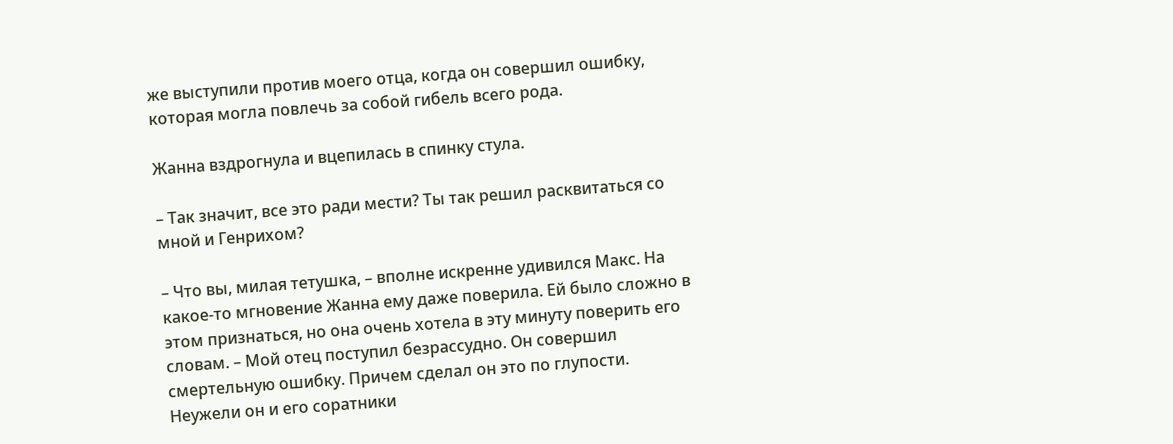же выступили против моего отца, когда он совершил ошибку, которая могла повлечь за собой гибель всего рода.

Жанна вздрогнула и вцепилась в спинку стула.

– Так значит, все это ради мести? Ты так решил расквитаться со мной и Генрихом?

– Что вы, милая тетушка, – вполне искренне удивился Макс. На какое-то мгновение Жанна ему даже поверила. Ей было сложно в этом признаться, но она очень хотела в эту минуту поверить его словам. – Мой отец поступил безрассудно. Он совершил смертельную ошибку. Причем сделал он это по глупости. Неужели он и его соратники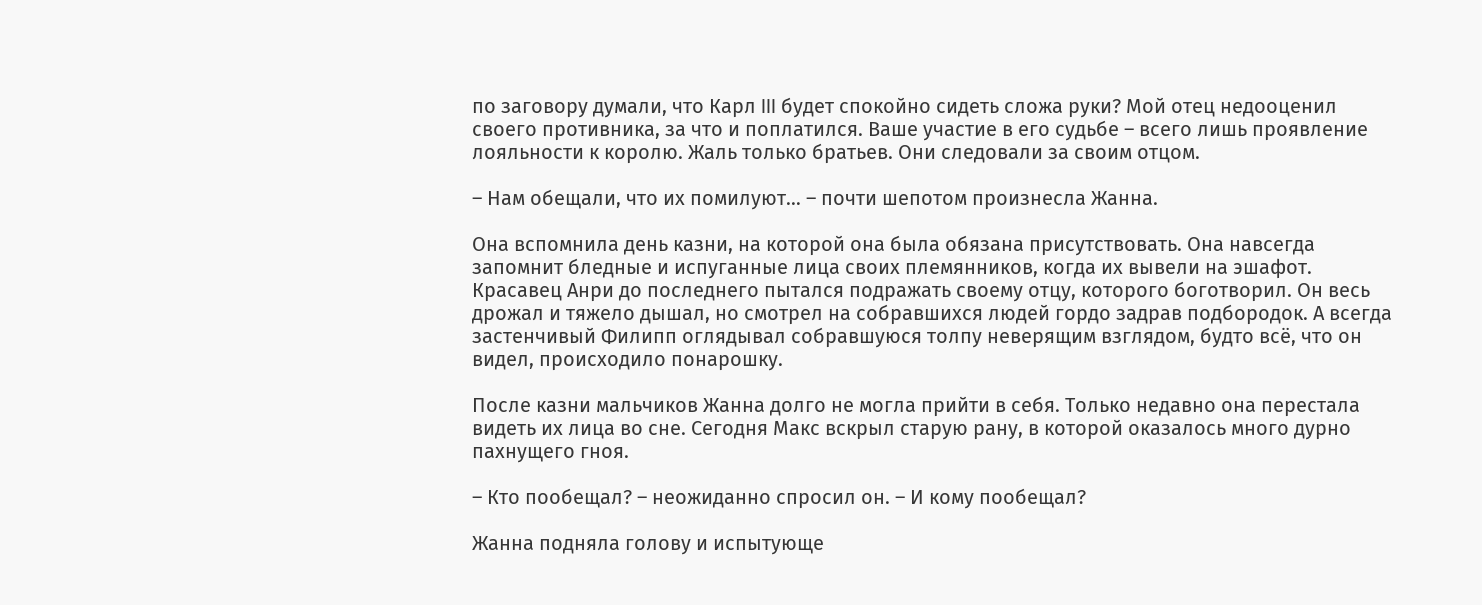по заговору думали, что Карл III будет спокойно сидеть сложа руки? Мой отец недооценил своего противника, за что и поплатился. Ваше участие в его судьбе – всего лишь проявление лояльности к королю. Жаль только братьев. Они следовали за своим отцом.

– Нам обещали, что их помилуют… – почти шепотом произнесла Жанна.

Она вспомнила день казни, на которой она была обязана присутствовать. Она навсегда запомнит бледные и испуганные лица своих племянников, когда их вывели на эшафот. Красавец Анри до последнего пытался подражать своему отцу, которого боготворил. Он весь дрожал и тяжело дышал, но смотрел на собравшихся людей гордо задрав подбородок. А всегда застенчивый Филипп оглядывал собравшуюся толпу неверящим взглядом, будто всё, что он видел, происходило понарошку.

После казни мальчиков Жанна долго не могла прийти в себя. Только недавно она перестала видеть их лица во сне. Сегодня Макс вскрыл старую рану, в которой оказалось много дурно пахнущего гноя.

– Кто пообещал? – неожиданно спросил он. – И кому пообещал?

Жанна подняла голову и испытующе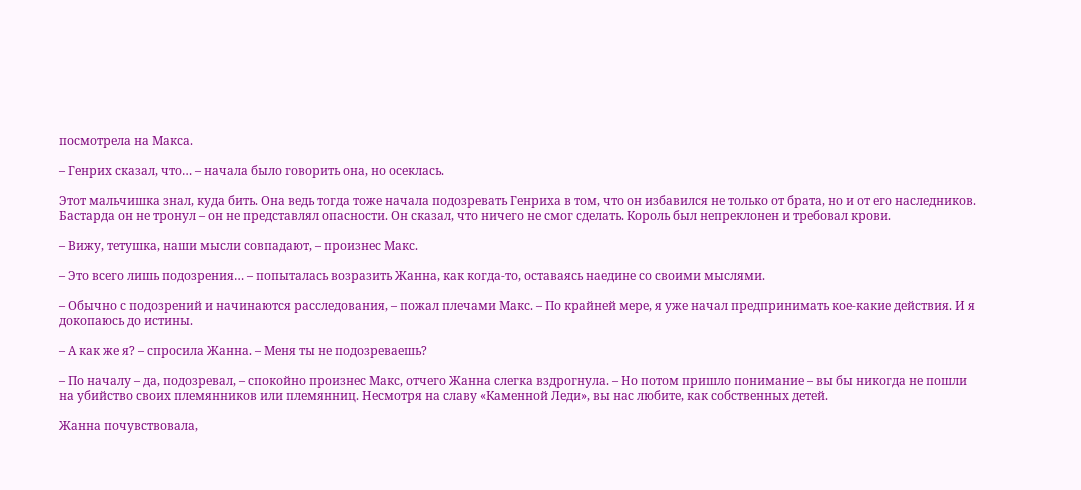посмотрела на Макса.

– Генрих сказал, что… – начала было говорить она, но осеклась.

Этот мальчишка знал, куда бить. Она ведь тогда тоже начала подозревать Генриха в том, что он избавился не только от брата, но и от его наследников. Бастарда он не тронул – он не представлял опасности. Он сказал, что ничего не смог сделать. Король был непреклонен и требовал крови.

– Вижу, тетушка, наши мысли совпадают, – произнес Макс.

– Это всего лишь подозрения… – попыталась возразить Жанна, как когда-то, оставаясь наедине со своими мыслями.

– Обычно с подозрений и начинаются расследования, – пожал плечами Макс. – По крайней мере, я уже начал предпринимать кое-какие действия. И я докопаюсь до истины.

– А как же я? – спросила Жанна. – Меня ты не подозреваешь?

– По началу – да, подозревал, – спокойно произнес Макс, отчего Жанна слегка вздрогнула. – Но потом пришло понимание – вы бы никогда не пошли на убийство своих племянников или племянниц. Несмотря на славу «Каменной Леди», вы нас любите, как собственных детей.

Жанна почувствовала,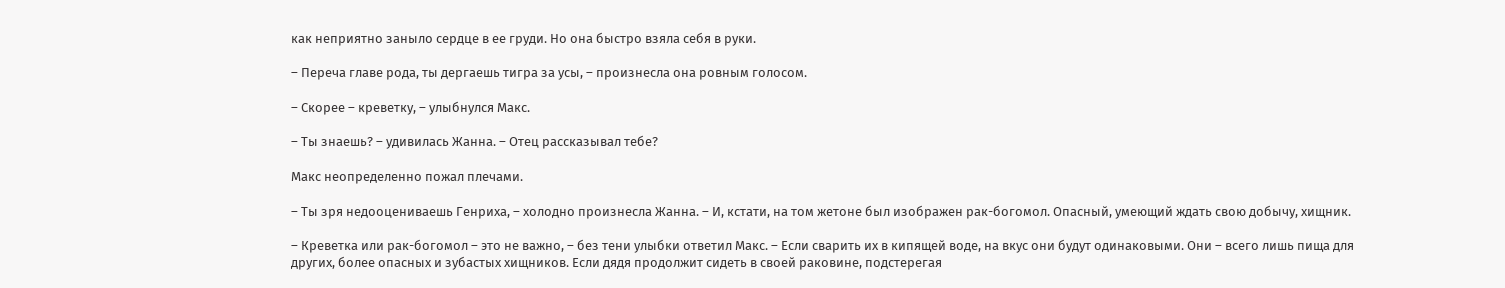как неприятно заныло сердце в ее груди. Но она быстро взяла себя в руки.

– Переча главе рода, ты дергаешь тигра за усы, – произнесла она ровным голосом.

– Скорее – креветку, – улыбнулся Макс.

– Ты знаешь? – удивилась Жанна. – Отец рассказывал тебе?

Макс неопределенно пожал плечами.

– Ты зря недооцениваешь Генриха, – холодно произнесла Жанна. – И, кстати, на том жетоне был изображен рак-богомол. Опасный, умеющий ждать свою добычу, хищник.

– Креветка или рак-богомол – это не важно, – без тени улыбки ответил Макс. – Если сварить их в кипящей воде, на вкус они будут одинаковыми. Они – всего лишь пища для других, более опасных и зубастых хищников. Если дядя продолжит сидеть в своей раковине, подстерегая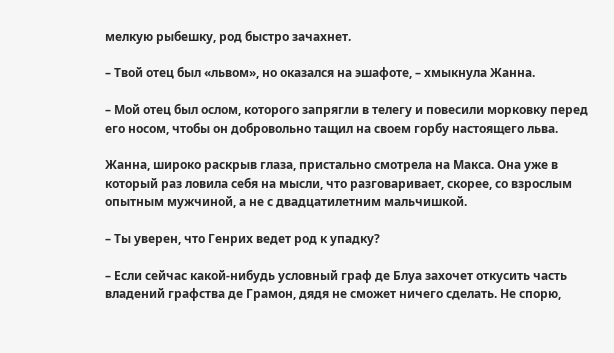мелкую рыбешку, род быстро зачахнет.

– Твой отец был «львом», но оказался на эшафоте, – хмыкнула Жанна.

– Мой отец был ослом, которого запрягли в телегу и повесили морковку перед его носом, чтобы он добровольно тащил на своем горбу настоящего льва.

Жанна, широко раскрыв глаза, пристально смотрела на Макса. Она уже в который раз ловила себя на мысли, что разговаривает, скорее, со взрослым опытным мужчиной, а не с двадцатилетним мальчишкой.

– Ты уверен, что Генрих ведет род к упадку?

– Если сейчас какой-нибудь условный граф де Блуа захочет откусить часть владений графства де Грамон, дядя не сможет ничего сделать. Не спорю,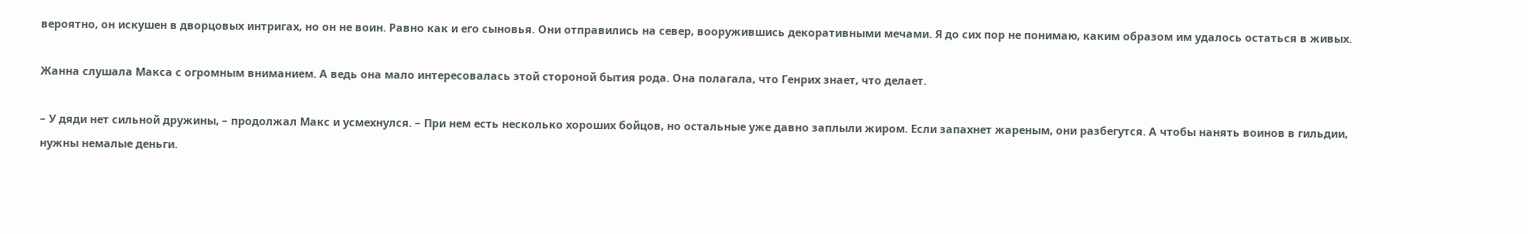вероятно, он искушен в дворцовых интригах, но он не воин. Равно как и его сыновья. Они отправились на север, вооружившись декоративными мечами. Я до сих пор не понимаю, каким образом им удалось остаться в живых.

Жанна слушала Макса с огромным вниманием. А ведь она мало интересовалась этой стороной бытия рода. Она полагала, что Генрих знает, что делает.

– У дяди нет сильной дружины, – продолжал Макс и усмехнулся. – При нем есть несколько хороших бойцов, но остальные уже давно заплыли жиром. Если запахнет жареным, они разбегутся. А чтобы нанять воинов в гильдии, нужны немалые деньги.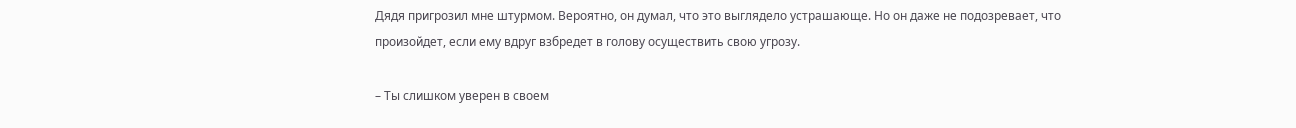Дядя пригрозил мне штурмом. Вероятно, он думал, что это выглядело устрашающе. Но он даже не подозревает, что произойдет, если ему вдруг взбредет в голову осуществить свою угрозу.

– Ты слишком уверен в своем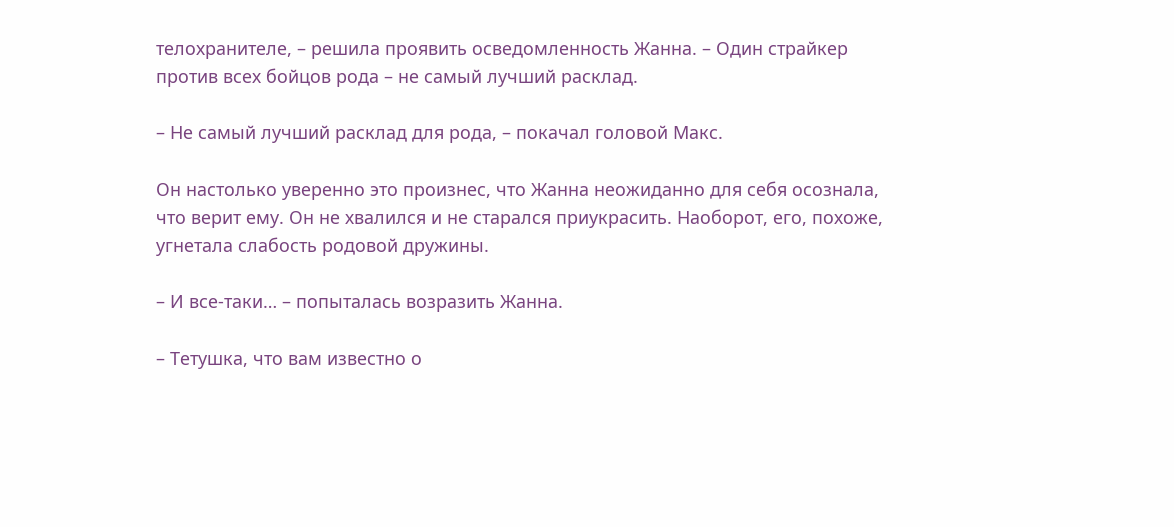телохранителе, – решила проявить осведомленность Жанна. – Один страйкер против всех бойцов рода – не самый лучший расклад.

– Не самый лучший расклад для рода, – покачал головой Макс.

Он настолько уверенно это произнес, что Жанна неожиданно для себя осознала, что верит ему. Он не хвалился и не старался приукрасить. Наоборот, его, похоже, угнетала слабость родовой дружины.

– И все-таки… – попыталась возразить Жанна.

– Тетушка, что вам известно о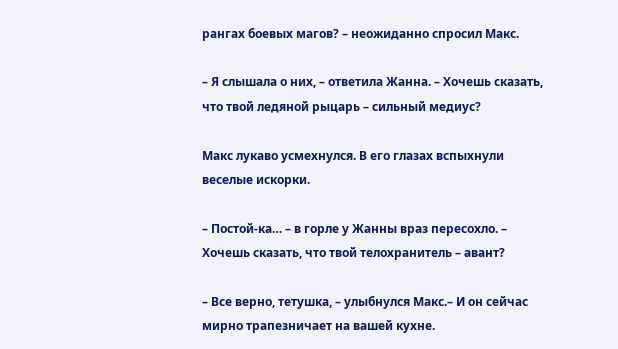рангах боевых магов? – неожиданно спросил Макс.

– Я слышала о них, – ответила Жанна. – Хочешь сказать, что твой ледяной рыцарь – сильный медиус?

Макс лукаво усмехнулся. В его глазах вспыхнули веселые искорки.

– Постой-ка… – в горле у Жанны враз пересохло. – Хочешь сказать, что твой телохранитель – авант?

– Все верно, тетушка, – улыбнулся Макс.– И он сейчас мирно трапезничает на вашей кухне.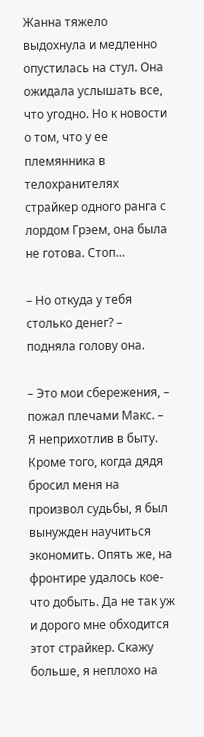Жанна тяжело выдохнула и медленно опустилась на стул. Она ожидала услышать все, что угодно. Но к новости о том, что у ее племянника в телохранителях страйкер одного ранга с лордом Грэем, она была не готова. Стоп…

– Но откуда у тебя столько денег? – подняла голову она.

– Это мои сбережения, – пожал плечами Макс. – Я неприхотлив в быту. Кроме того, когда дядя бросил меня на произвол судьбы, я был вынужден научиться экономить. Опять же, на фронтире удалось кое-что добыть. Да не так уж и дорого мне обходится этот страйкер. Скажу больше, я неплохо на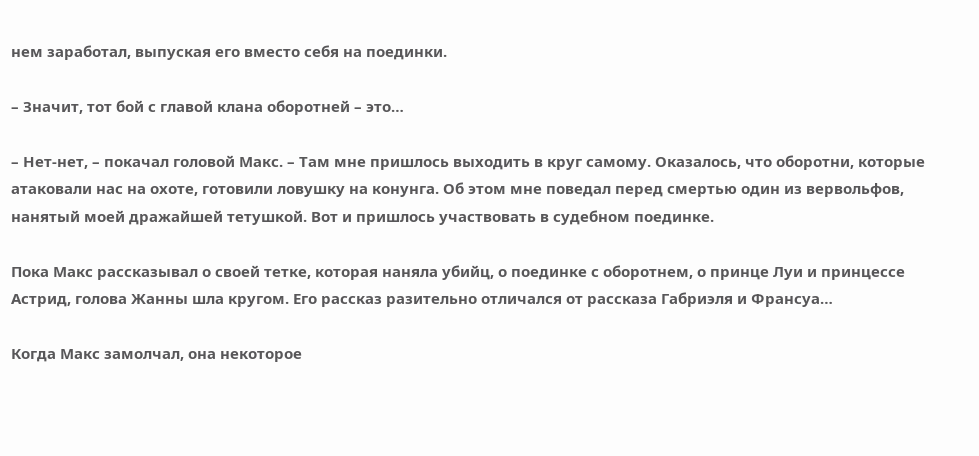нем заработал, выпуская его вместо себя на поединки.

– Значит, тот бой с главой клана оборотней – это…

– Нет-нет, – покачал головой Макс. – Там мне пришлось выходить в круг самому. Оказалось, что оборотни, которые атаковали нас на охоте, готовили ловушку на конунга. Об этом мне поведал перед смертью один из вервольфов, нанятый моей дражайшей тетушкой. Вот и пришлось участвовать в судебном поединке.

Пока Макс рассказывал о своей тетке, которая наняла убийц, о поединке с оборотнем, о принце Луи и принцессе Астрид, голова Жанны шла кругом. Его рассказ разительно отличался от рассказа Габриэля и Франсуа…

Когда Макс замолчал, она некоторое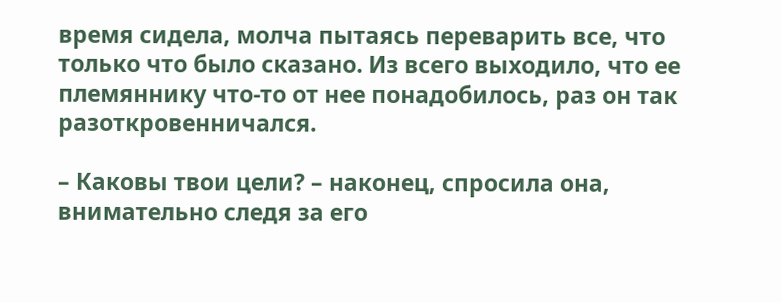время сидела, молча пытаясь переварить все, что только что было сказано. Из всего выходило, что ее племяннику что-то от нее понадобилось, раз он так разоткровенничался.

– Каковы твои цели? – наконец, спросила она, внимательно следя за его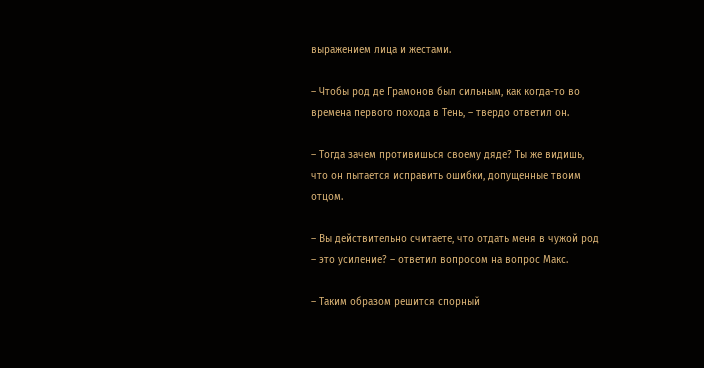выражением лица и жестами.

– Чтобы род де Грамонов был сильным, как когда-то во времена первого похода в Тень, – твердо ответил он.

– Тогда зачем противишься своему дяде? Ты же видишь, что он пытается исправить ошибки, допущенные твоим отцом.

– Вы действительно считаете, что отдать меня в чужой род – это усиление? – ответил вопросом на вопрос Макс.

– Таким образом решится спорный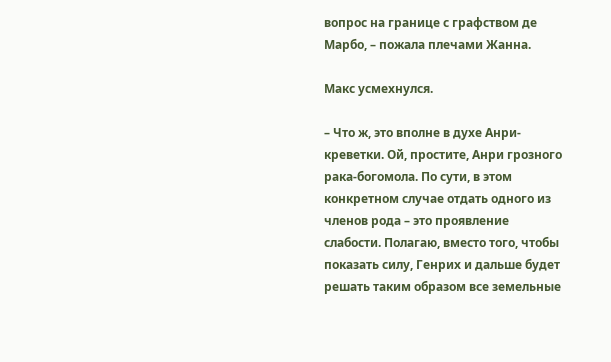вопрос на границе с графством де Марбо, – пожала плечами Жанна.

Макс усмехнулся.

– Что ж, это вполне в духе Анри-креветки. Ой, простите, Анри грозного рака-богомола. По сути, в этом конкретном случае отдать одного из членов рода – это проявление слабости. Полагаю, вместо того, чтобы показать силу, Генрих и дальше будет решать таким образом все земельные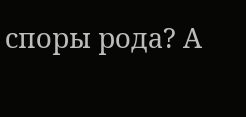споры рода? А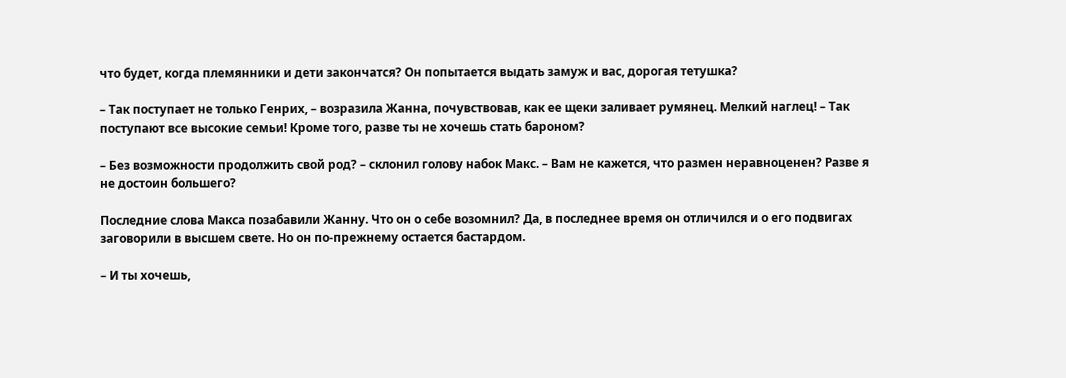что будет, когда племянники и дети закончатся? Он попытается выдать замуж и вас, дорогая тетушка?

– Так поступает не только Генрих, – возразила Жанна, почувствовав, как ее щеки заливает румянец. Мелкий наглец! – Так поступают все высокие семьи! Кроме того, разве ты не хочешь стать бароном?

– Без возможности продолжить свой род? – склонил голову набок Макс. – Вам не кажется, что размен неравноценен? Разве я не достоин большего?

Последние слова Макса позабавили Жанну. Что он о себе возомнил? Да, в последнее время он отличился и о его подвигах заговорили в высшем свете. Но он по-прежнему остается бастардом.

– И ты хочешь,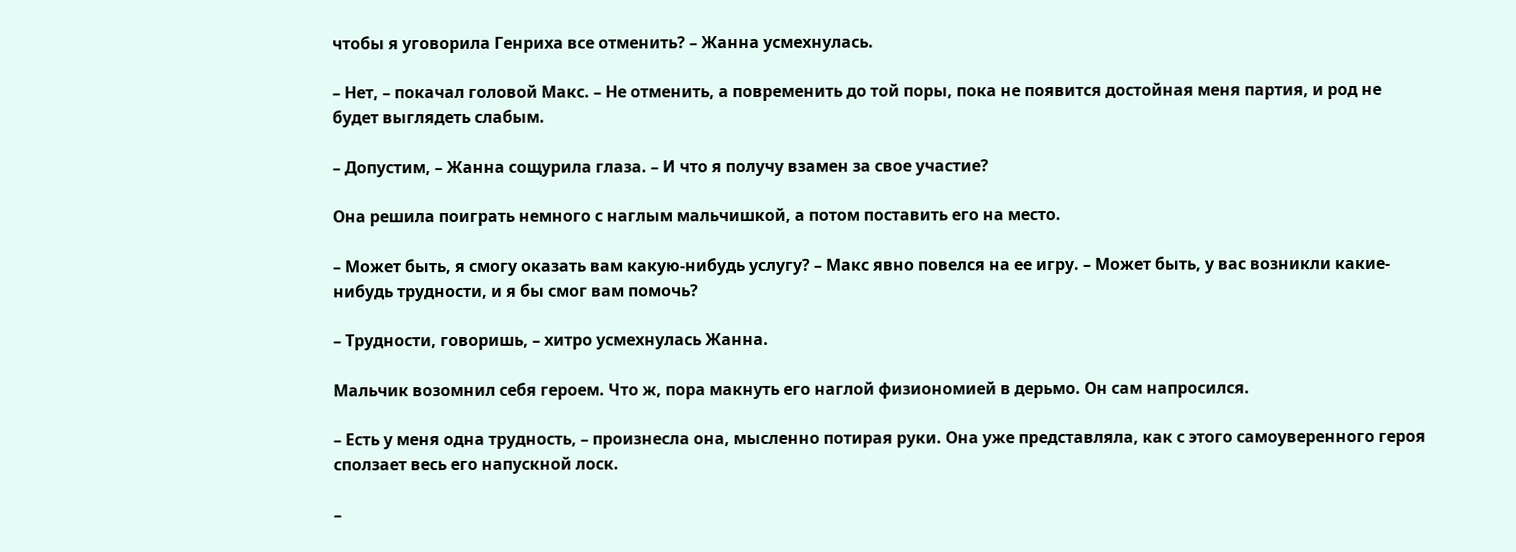чтобы я уговорила Генриха все отменить? – Жанна усмехнулась.

– Нет, – покачал головой Макс. – Не отменить, а повременить до той поры, пока не появится достойная меня партия, и род не будет выглядеть слабым.

– Допустим, – Жанна сощурила глаза. – И что я получу взамен за свое участие?

Она решила поиграть немного с наглым мальчишкой, а потом поставить его на место.

– Может быть, я смогу оказать вам какую-нибудь услугу? – Макс явно повелся на ее игру. – Может быть, у вас возникли какие-нибудь трудности, и я бы смог вам помочь?

– Трудности, говоришь, – хитро усмехнулась Жанна.

Мальчик возомнил себя героем. Что ж, пора макнуть его наглой физиономией в дерьмо. Он сам напросился.

– Есть у меня одна трудность, – произнесла она, мысленно потирая руки. Она уже представляла, как с этого самоуверенного героя сползает весь его напускной лоск.

–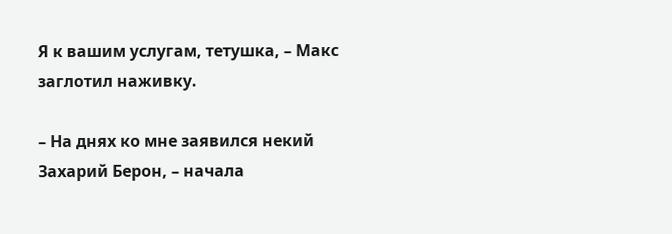Я к вашим услугам, тетушка, – Макс заглотил наживку.

– На днях ко мне заявился некий Захарий Берон, – начала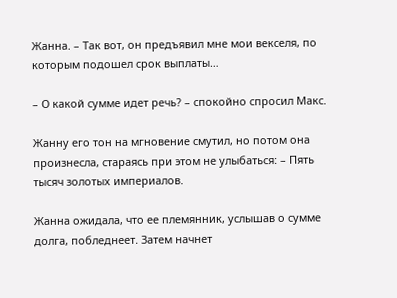Жанна. – Так вот, он предъявил мне мои векселя, по которым подошел срок выплаты…

– О какой сумме идет речь? – спокойно спросил Макс.

Жанну его тон на мгновение смутил, но потом она произнесла, стараясь при этом не улыбаться: – Пять тысяч золотых империалов.

Жанна ожидала, что ее племянник, услышав о сумме долга, побледнеет. Затем начнет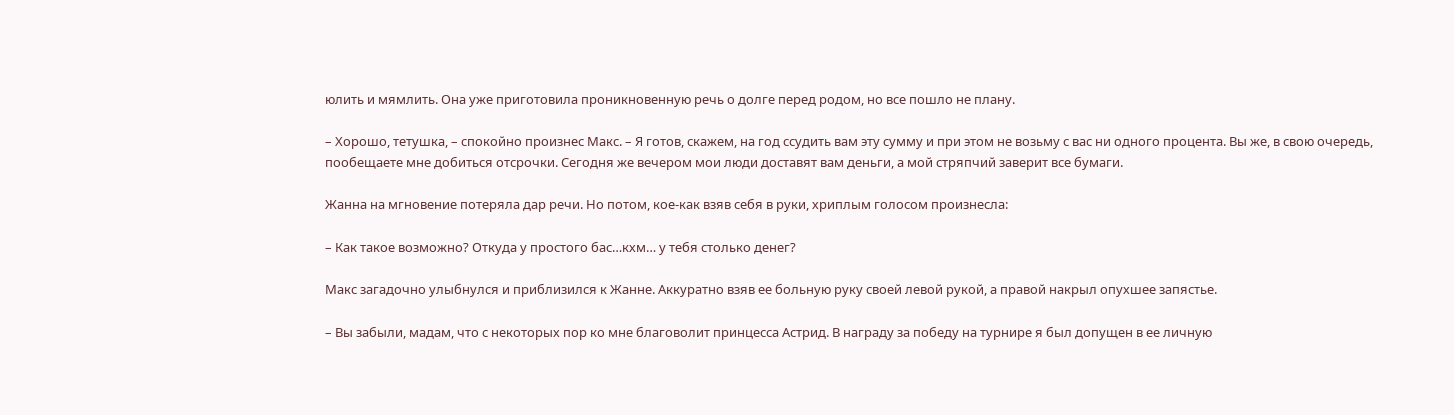юлить и мямлить. Она уже приготовила проникновенную речь о долге перед родом, но все пошло не плану.

– Хорошо, тетушка, – спокойно произнес Макс. – Я готов, скажем, на год ссудить вам эту сумму и при этом не возьму с вас ни одного процента. Вы же, в свою очередь, пообещаете мне добиться отсрочки. Сегодня же вечером мои люди доставят вам деньги, а мой стряпчий заверит все бумаги.

Жанна на мгновение потеряла дар речи. Но потом, кое-как взяв себя в руки, хриплым голосом произнесла:

– Как такое возможно? Откуда у простого бас…кхм… у тебя столько денег?

Макс загадочно улыбнулся и приблизился к Жанне. Аккуратно взяв ее больную руку своей левой рукой, а правой накрыл опухшее запястье.

– Вы забыли, мадам, что с некоторых пор ко мне благоволит принцесса Астрид. В награду за победу на турнире я был допущен в ее личную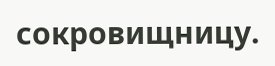сокровищницу.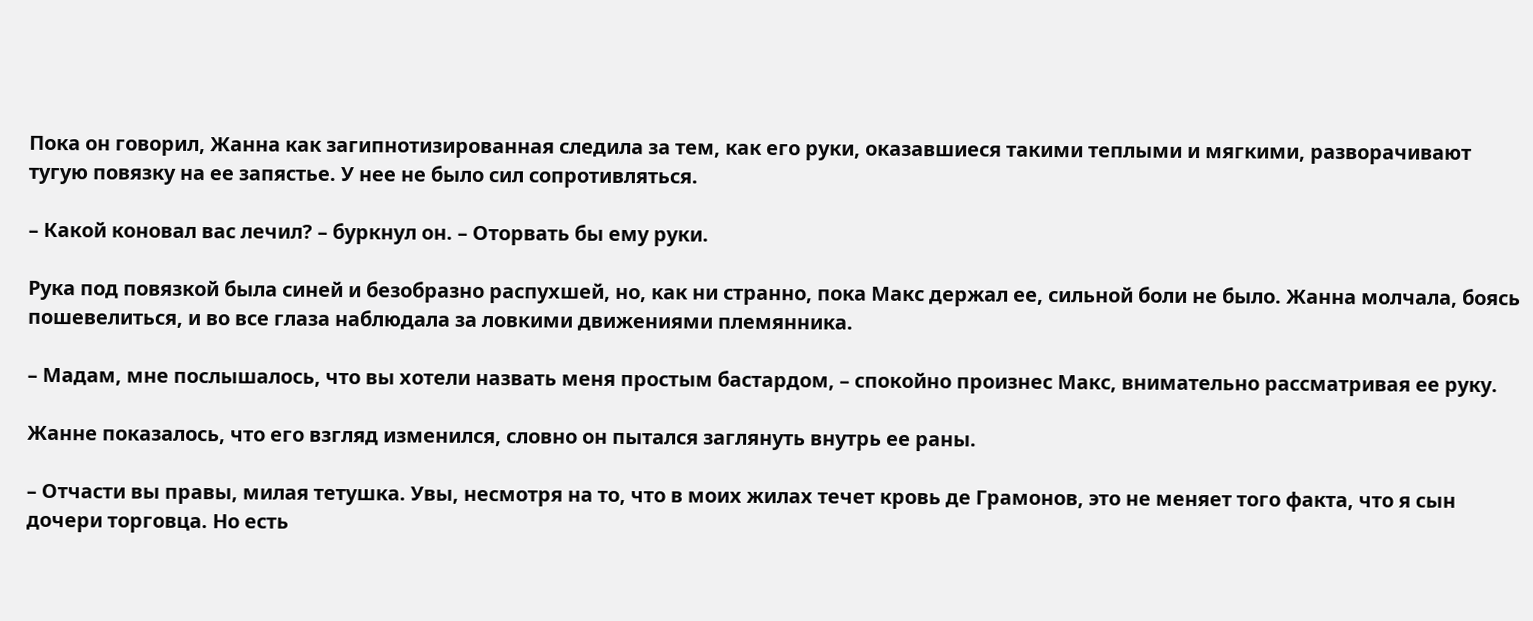Пока он говорил, Жанна как загипнотизированная следила за тем, как его руки, оказавшиеся такими теплыми и мягкими, разворачивают тугую повязку на ее запястье. У нее не было сил сопротивляться.

– Какой коновал вас лечил? – буркнул он. – Оторвать бы ему руки.

Рука под повязкой была синей и безобразно распухшей, но, как ни странно, пока Макс держал ее, сильной боли не было. Жанна молчала, боясь пошевелиться, и во все глаза наблюдала за ловкими движениями племянника.

– Мадам, мне послышалось, что вы хотели назвать меня простым бастардом, – спокойно произнес Макс, внимательно рассматривая ее руку.

Жанне показалось, что его взгляд изменился, словно он пытался заглянуть внутрь ее раны.

– Отчасти вы правы, милая тетушка. Увы, несмотря на то, что в моих жилах течет кровь де Грамонов, это не меняет того факта, что я сын дочери торговца. Но есть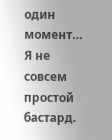один момент… Я не совсем простой бастард.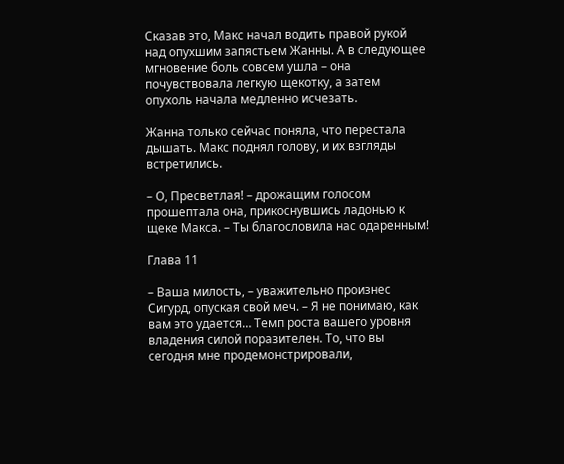Сказав это, Макс начал водить правой рукой над опухшим запястьем Жанны. А в следующее мгновение боль совсем ушла – она почувствовала легкую щекотку, а затем опухоль начала медленно исчезать.

Жанна только сейчас поняла, что перестала дышать. Макс поднял голову, и их взгляды встретились.

– О, Пресветлая! – дрожащим голосом прошептала она, прикоснувшись ладонью к щеке Макса. – Ты благословила нас одаренным!

Глава 11

– Ваша милость, – уважительно произнес Сигурд, опуская свой меч. – Я не понимаю, как вам это удается… Темп роста вашего уровня владения силой поразителен. То, что вы сегодня мне продемонстрировали,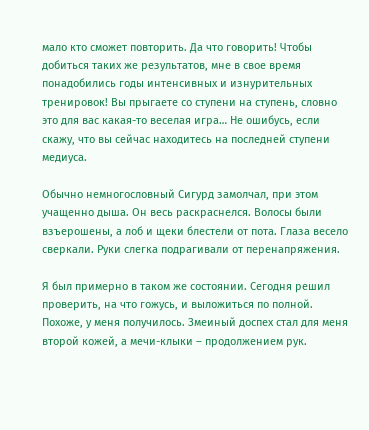мало кто сможет повторить. Да что говорить! Чтобы добиться таких же результатов, мне в свое время понадобились годы интенсивных и изнурительных тренировок! Вы прыгаете со ступени на ступень, словно это для вас какая-то веселая игра… Не ошибусь, если скажу, что вы сейчас находитесь на последней ступени медиуса.

Обычно немногословный Сигурд замолчал, при этом учащенно дыша. Он весь раскраснелся. Волосы были взъерошены, а лоб и щеки блестели от пота. Глаза весело сверкали. Руки слегка подрагивали от перенапряжения.

Я был примерно в таком же состоянии. Сегодня решил проверить, на что гожусь, и выложиться по полной. Похоже, у меня получилось. Змеиный доспех стал для меня второй кожей, а мечи-клыки – продолжением рук.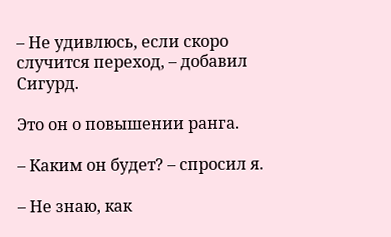– Не удивлюсь, если скоро случится переход, – добавил Сигурд.

Это он о повышении ранга.

– Каким он будет? – спросил я.

– Не знаю, как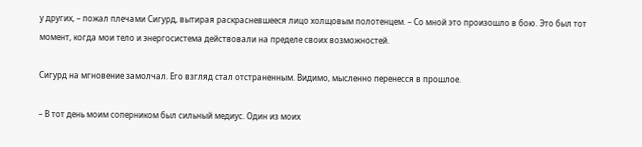у других, – пожал плечами Сигурд, вытирая раскрасневшееся лицо холщовым полотенцем. – Со мной это произошло в бою. Это был тот момент, когда мои тело и энергосистема действовали на пределе своих возможностей.

Сигурд на мгновение замолчал. Его взгляд стал отстраненным. Видимо, мысленно перенесся в прошлое.

– В тот день моим соперником был сильный медиус. Один из моих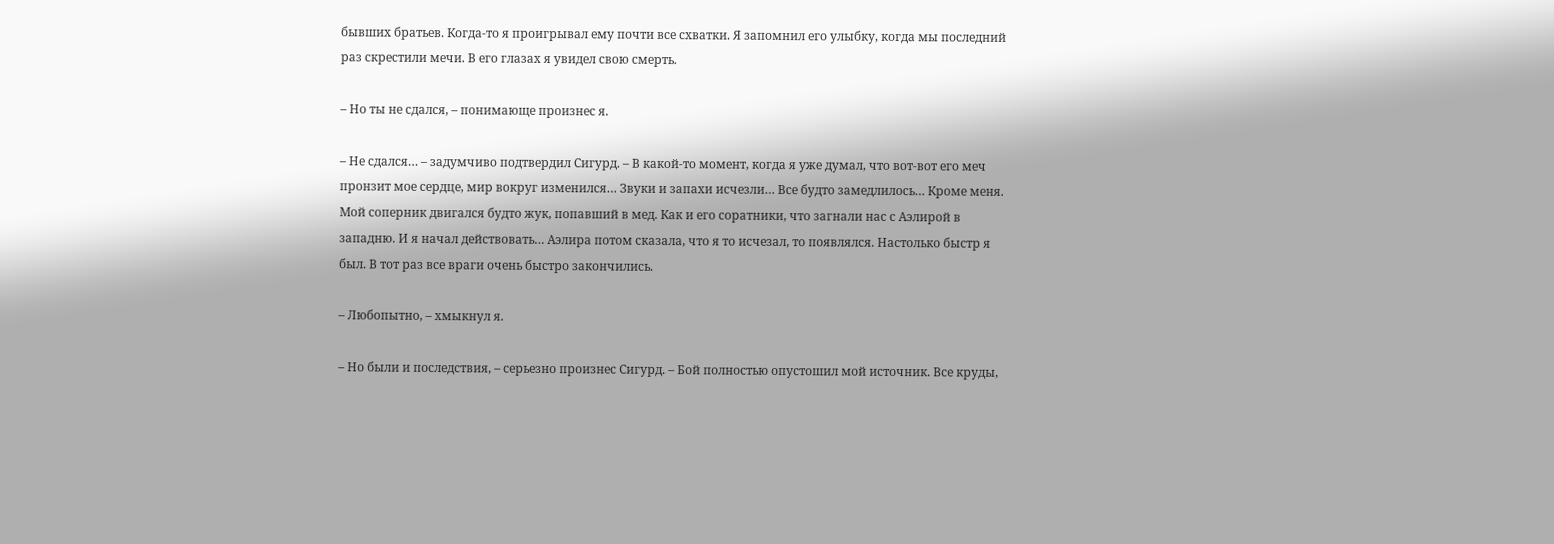бывших братьев. Когда-то я проигрывал ему почти все схватки. Я запомнил его улыбку, когда мы последний раз скрестили мечи. В его глазах я увидел свою смерть.

– Но ты не сдался, – понимающе произнес я.

– Не сдался… – задумчиво подтвердил Сигурд. – В какой-то момент, когда я уже думал, что вот-вот его меч пронзит мое сердце, мир вокруг изменился… Звуки и запахи исчезли… Все будто замедлилось… Кроме меня. Мой соперник двигался будто жук, попавший в мед. Как и его соратники, что загнали нас с Аэлирой в западню. И я начал действовать… Аэлира потом сказала, что я то исчезал, то появлялся. Настолько быстр я был. В тот раз все враги очень быстро закончились.

– Любопытно, – хмыкнул я.

– Но были и последствия, – серьезно произнес Сигурд. – Бой полностью опустошил мой источник. Все круды,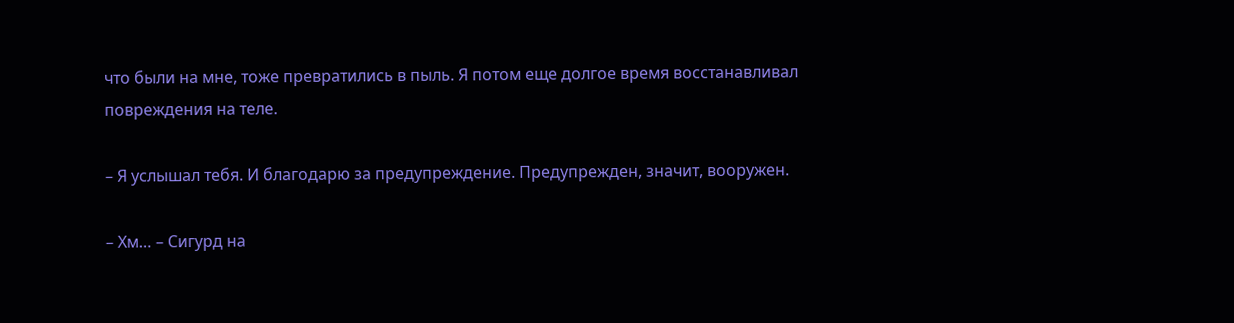что были на мне, тоже превратились в пыль. Я потом еще долгое время восстанавливал повреждения на теле.

– Я услышал тебя. И благодарю за предупреждение. Предупрежден, значит, вооружен.

– Хм… – Сигурд на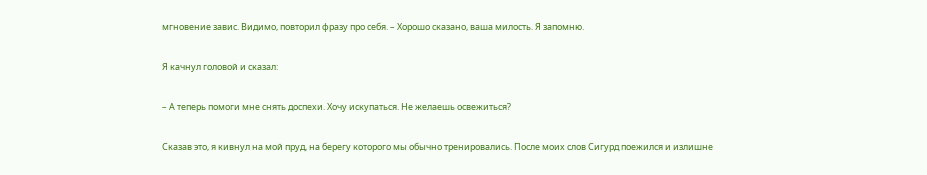мгновение завис. Видимо, повторил фразу про себя. – Хорошо сказано, ваша милость. Я запомню.

Я качнул головой и сказал:

– А теперь помоги мне снять доспехи. Хочу искупаться. Не желаешь освежиться?

Сказав это, я кивнул на мой пруд, на берегу которого мы обычно тренировались. После моих слов Сигурд поежился и излишне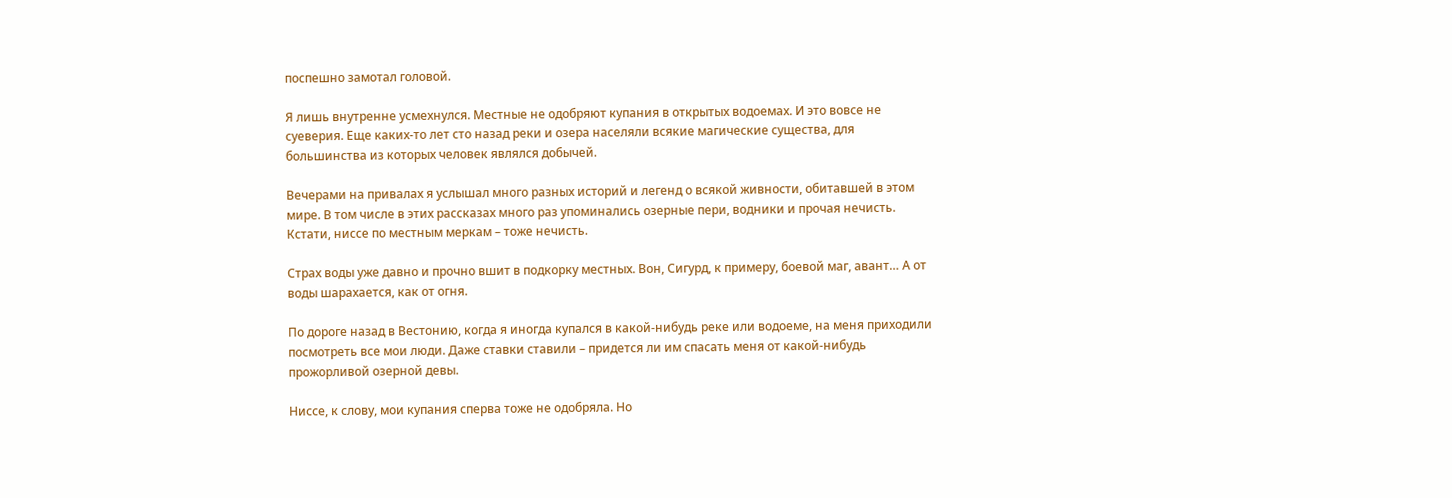поспешно замотал головой.

Я лишь внутренне усмехнулся. Местные не одобряют купания в открытых водоемах. И это вовсе не суеверия. Еще каких-то лет сто назад реки и озера населяли всякие магические существа, для большинства из которых человек являлся добычей.

Вечерами на привалах я услышал много разных историй и легенд о всякой живности, обитавшей в этом мире. В том числе в этих рассказах много раз упоминались озерные пери, водники и прочая нечисть. Кстати, ниссе по местным меркам – тоже нечисть.

Страх воды уже давно и прочно вшит в подкорку местных. Вон, Сигурд, к примеру, боевой маг, авант… А от воды шарахается, как от огня.

По дороге назад в Вестонию, когда я иногда купался в какой-нибудь реке или водоеме, на меня приходили посмотреть все мои люди. Даже ставки ставили – придется ли им спасать меня от какой-нибудь прожорливой озерной девы.

Ниссе, к слову, мои купания сперва тоже не одобряла. Но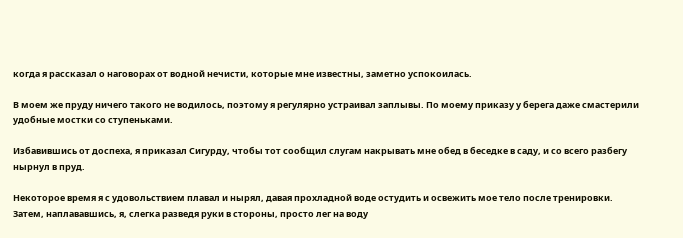когда я рассказал о наговорах от водной нечисти, которые мне известны, заметно успокоилась.

В моем же пруду ничего такого не водилось, поэтому я регулярно устраивал заплывы. По моему приказу у берега даже смастерили удобные мостки со ступеньками.

Избавившись от доспеха, я приказал Сигурду, чтобы тот сообщил слугам накрывать мне обед в беседке в саду, и со всего разбегу нырнул в пруд.

Некоторое время я с удовольствием плавал и нырял, давая прохладной воде остудить и освежить мое тело после тренировки. Затем, наплававшись, я, слегка разведя руки в стороны, просто лег на воду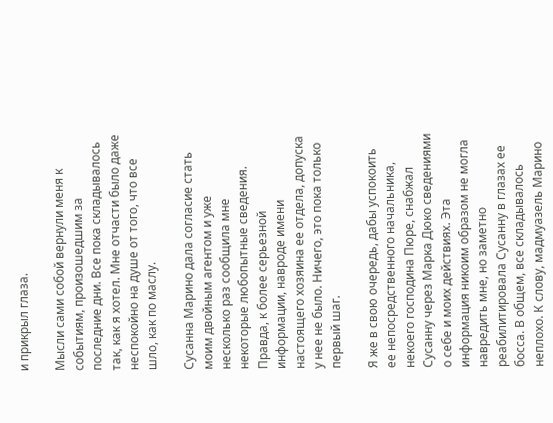и прикрыл глаза.

Мысли сами собой вернули меня к событиям, произошедшим за последние дни. Все пока складывалось так, как я хотел. Мне отчасти было даже неспокойно на душе от того, что все шло, как по маслу.

Сусанна Марино дала согласие стать моим двойным агентом и уже несколько раз сообщила мне некоторые любопытные сведения. Правда, к более серьезной информации, навроде имени настоящего хозяина ее отдела, допуска у нее не было. Ничего, это пока только первый шаг.

Я же в свою очередь, дабы успокоить ее непосредственного начальника, некоего господина Пюре, снабжал Сусанну через Марка Дюко сведениями о себе и моих действиях. Эта информация никоим образом не могла навредить мне, но заметно реабилитировала Сусанну в глазах ее босса. В общем, все складывалось неплохо. К слову, мадмуазель Марино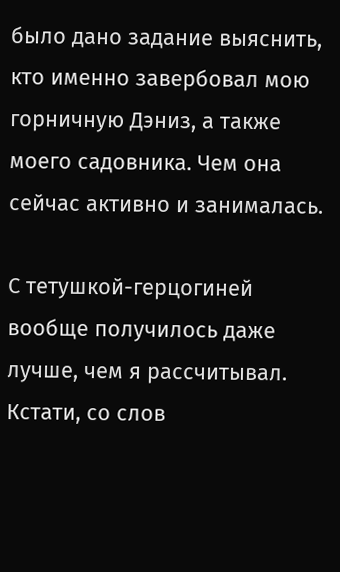было дано задание выяснить, кто именно завербовал мою горничную Дэниз, а также моего садовника. Чем она сейчас активно и занималась.

С тетушкой-герцогиней вообще получилось даже лучше, чем я рассчитывал. Кстати, со слов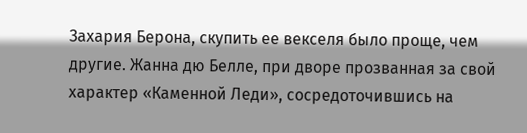Захария Берона, скупить ее векселя было проще, чем другие. Жанна дю Белле, при дворе прозванная за свой характер «Каменной Леди», сосредоточившись на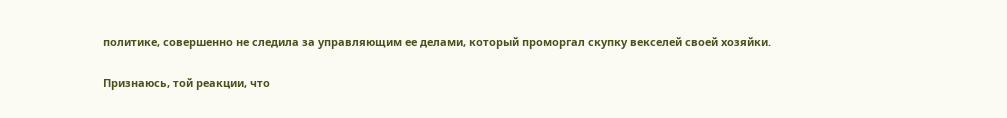политике, совершенно не следила за управляющим ее делами, который проморгал скупку векселей своей хозяйки.

Признаюсь, той реакции, что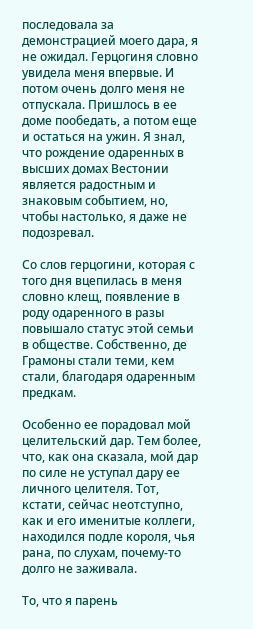последовала за демонстрацией моего дара, я не ожидал. Герцогиня словно увидела меня впервые. И потом очень долго меня не отпускала. Пришлось в ее доме пообедать, а потом еще и остаться на ужин. Я знал, что рождение одаренных в высших домах Вестонии является радостным и знаковым событием, но, чтобы настолько, я даже не подозревал.

Со слов герцогини, которая с того дня вцепилась в меня словно клещ, появление в роду одаренного в разы повышало статус этой семьи в обществе. Собственно, де Грамоны стали теми, кем стали, благодаря одаренным предкам.

Особенно ее порадовал мой целительский дар. Тем более, что, как она сказала, мой дар по силе не уступал дару ее личного целителя. Тот, кстати, сейчас неотступно, как и его именитые коллеги, находился подле короля, чья рана, по слухам, почему-то долго не заживала.

То, что я парень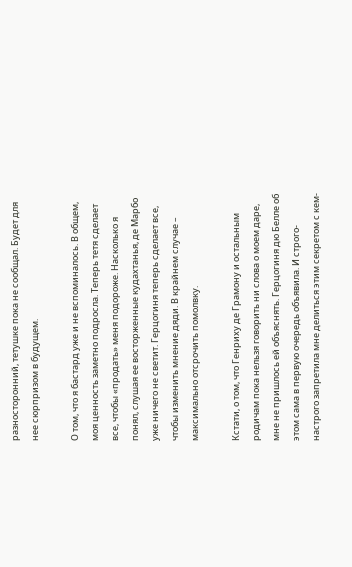разносторонний, тетушке пока не сообщал. Будет для нее сюрпризом в будущем.

О том, что я бастард уже и не вспоминалось. В общем, моя ценность заметно подросла. Теперь тетя сделает все, чтобы «продать» меня подороже. Насколько я понял, слушая ее восторженные кудахтанья, де Марбо уже ничего не светит. Герцогиня теперь сделает все, чтобы изменить мнение дяди. В крайнем случае – максимально отсрочить помолвку.

Кстати, о том, что Генриху де Грамону и остальным родичам пока нельзя говорить ни слова о моем даре, мне не пришлось ей объяснять. Герцогиня дю Белле об этом сама в первую очередь объявила. И строго-настрого запретила мне делиться этим секретом с кем-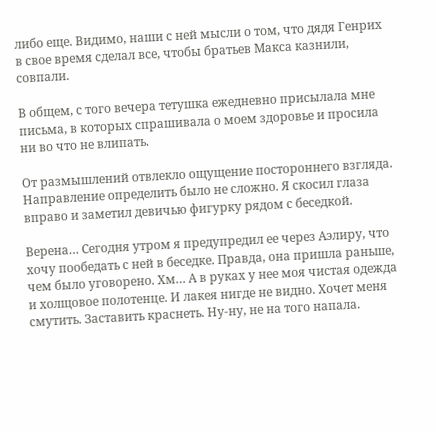либо еще. Видимо, наши с ней мысли о том, что дядя Генрих в свое время сделал все, чтобы братьев Макса казнили, совпали.

В общем, с того вечера тетушка ежедневно присылала мне письма, в которых спрашивала о моем здоровье и просила ни во что не влипать.

От размышлений отвлекло ощущение постороннего взгляда. Направление определить было не сложно. Я скосил глаза вправо и заметил девичью фигурку рядом с беседкой.

Верена… Сегодня утром я предупредил ее через Аэлиру, что хочу пообедать с ней в беседке. Правда, она пришла раньше, чем было уговорено. Хм… А в руках у нее моя чистая одежда и холщовое полотенце. И лакея нигде не видно. Хочет меня смутить. Заставить краснеть. Ну-ну, не на того напала.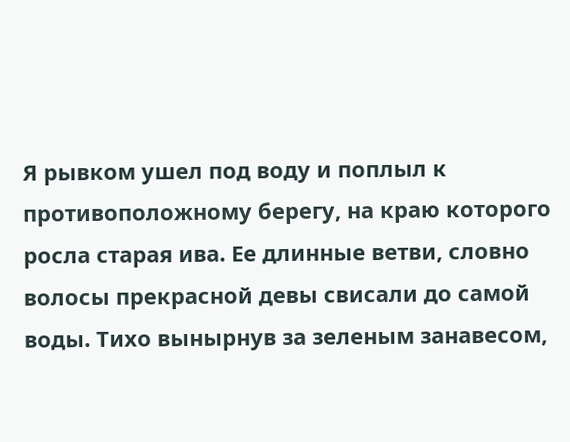Я рывком ушел под воду и поплыл к противоположному берегу, на краю которого росла старая ива. Ее длинные ветви, словно волосы прекрасной девы свисали до самой воды. Тихо вынырнув за зеленым занавесом,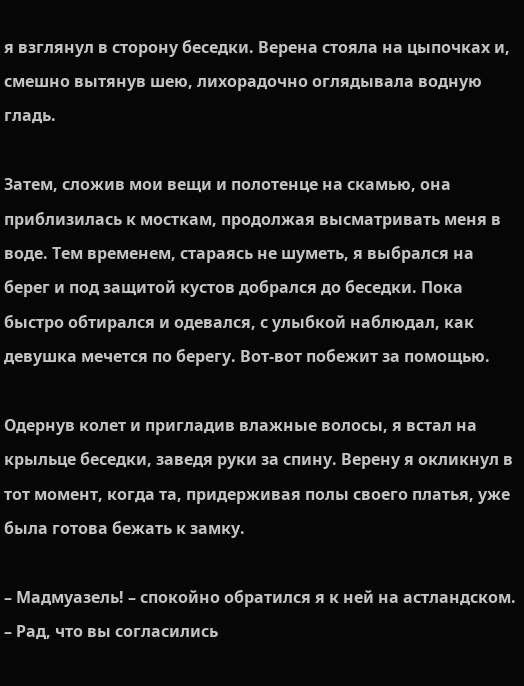я взглянул в сторону беседки. Верена стояла на цыпочках и, смешно вытянув шею, лихорадочно оглядывала водную гладь.

Затем, сложив мои вещи и полотенце на скамью, она приблизилась к мосткам, продолжая высматривать меня в воде. Тем временем, стараясь не шуметь, я выбрался на берег и под защитой кустов добрался до беседки. Пока быстро обтирался и одевался, с улыбкой наблюдал, как девушка мечется по берегу. Вот-вот побежит за помощью.

Одернув колет и пригладив влажные волосы, я встал на крыльце беседки, заведя руки за спину. Верену я окликнул в тот момент, когда та, придерживая полы своего платья, уже была готова бежать к замку.

– Мадмуазель! – спокойно обратился я к ней на астландском. – Рад, что вы согласились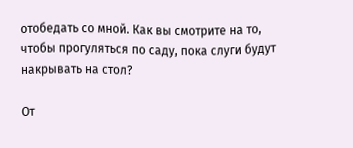отобедать со мной. Как вы смотрите на то, чтобы прогуляться по саду, пока слуги будут накрывать на стол?

От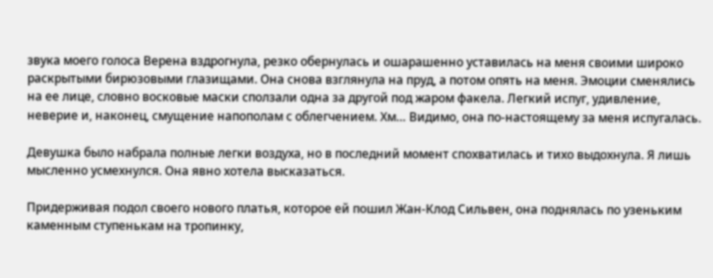звука моего голоса Верена вздрогнула, резко обернулась и ошарашенно уставилась на меня своими широко раскрытыми бирюзовыми глазищами. Она снова взглянула на пруд, а потом опять на меня. Эмоции сменялись на ее лице, словно восковые маски сползали одна за другой под жаром факела. Легкий испуг, удивление, неверие и, наконец, смущение напополам с облегчением. Хм… Видимо, она по-настоящему за меня испугалась.

Девушка было набрала полные легки воздуха, но в последний момент спохватилась и тихо выдохнула. Я лишь мысленно усмехнулся. Она явно хотела высказаться.

Придерживая подол своего нового платья, которое ей пошил Жан-Клод Сильвен, она поднялась по узеньким каменным ступенькам на тропинку,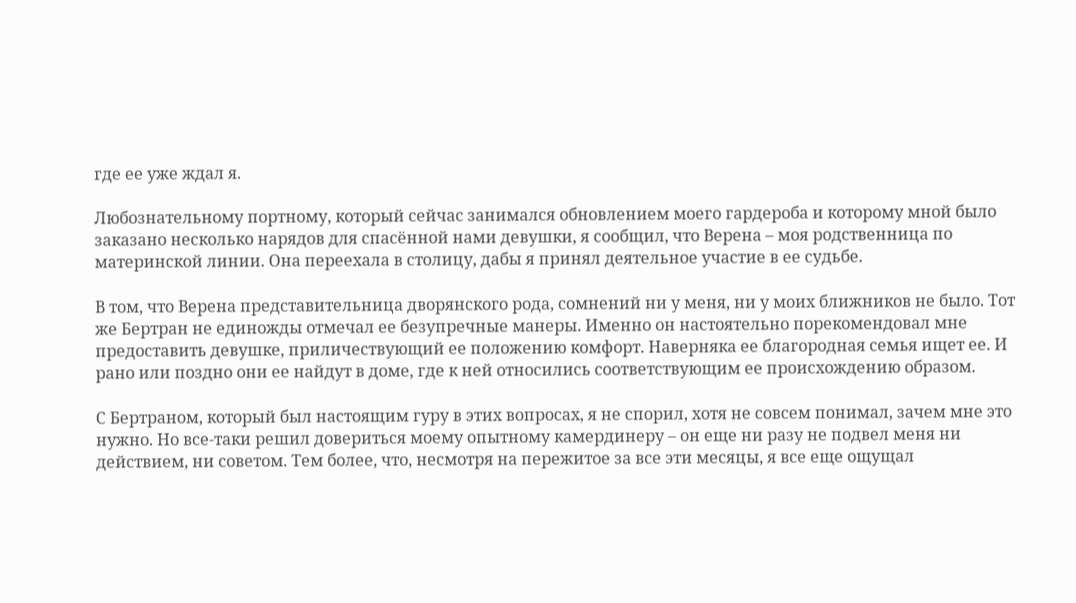где ее уже ждал я.

Любознательному портному, который сейчас занимался обновлением моего гардероба и которому мной было заказано несколько нарядов для спасённой нами девушки, я сообщил, что Верена – моя родственница по материнской линии. Она переехала в столицу, дабы я принял деятельное участие в ее судьбе.

В том, что Верена представительница дворянского рода, сомнений ни у меня, ни у моих ближников не было. Тот же Бертран не единожды отмечал ее безупречные манеры. Именно он настоятельно порекомендовал мне предоставить девушке, приличествующий ее положению комфорт. Наверняка ее благородная семья ищет ее. И рано или поздно они ее найдут в доме, где к ней относились соответствующим ее происхождению образом.

С Бертраном, который был настоящим гуру в этих вопросах, я не спорил, хотя не совсем понимал, зачем мне это нужно. Но все-таки решил довериться моему опытному камердинеру – он еще ни разу не подвел меня ни действием, ни советом. Тем более, что, несмотря на пережитое за все эти месяцы, я все еще ощущал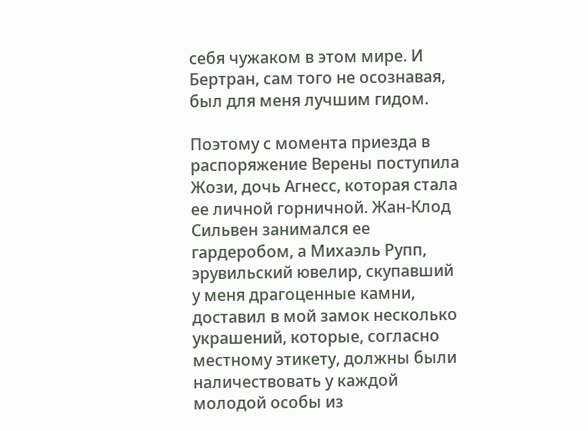себя чужаком в этом мире. И Бертран, сам того не осознавая, был для меня лучшим гидом.

Поэтому с момента приезда в распоряжение Верены поступила Жози, дочь Агнесс, которая стала ее личной горничной. Жан-Клод Сильвен занимался ее гардеробом, а Михаэль Рупп, эрувильский ювелир, скупавший у меня драгоценные камни, доставил в мой замок несколько украшений, которые, согласно местному этикету, должны были наличествовать у каждой молодой особы из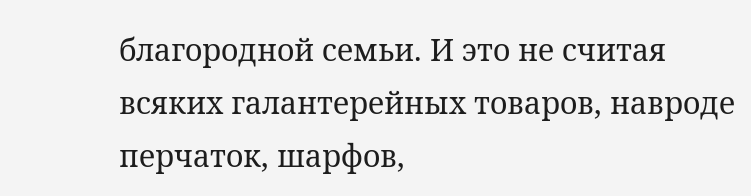благородной семьи. И это не считая всяких галантерейных товаров, навроде перчаток, шарфов,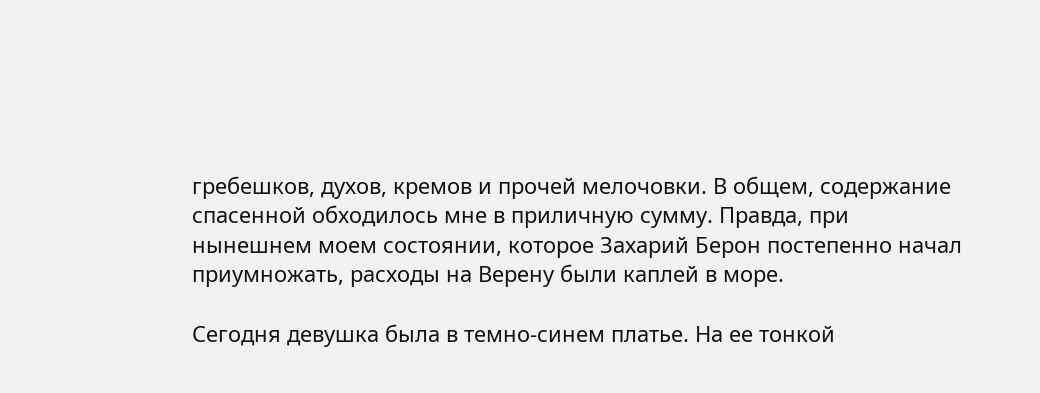гребешков, духов, кремов и прочей мелочовки. В общем, содержание спасенной обходилось мне в приличную сумму. Правда, при нынешнем моем состоянии, которое Захарий Берон постепенно начал приумножать, расходы на Верену были каплей в море.

Сегодня девушка была в темно-синем платье. На ее тонкой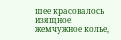шее красовалось изящное жемчужное колье,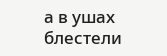а в ушах блестели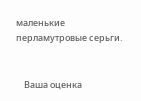маленькие перламутровые серьги.


    Ваша оценка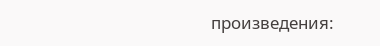произведения: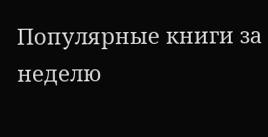Популярные книги за неделю